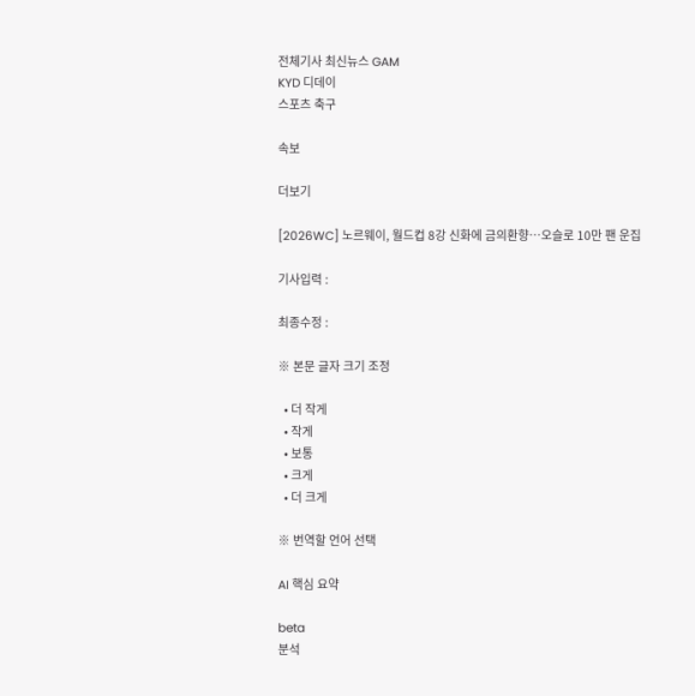전체기사 최신뉴스 GAM
KYD 디데이
스포츠 축구

속보

더보기

[2026WC] 노르웨이, 월드컵 8강 신화에 금의환향…오슬로 10만 팬 운집

기사입력 :

최종수정 :

※ 본문 글자 크기 조정

  • 더 작게
  • 작게
  • 보통
  • 크게
  • 더 크게

※ 번역할 언어 선택

AI 핵심 요약

beta
분석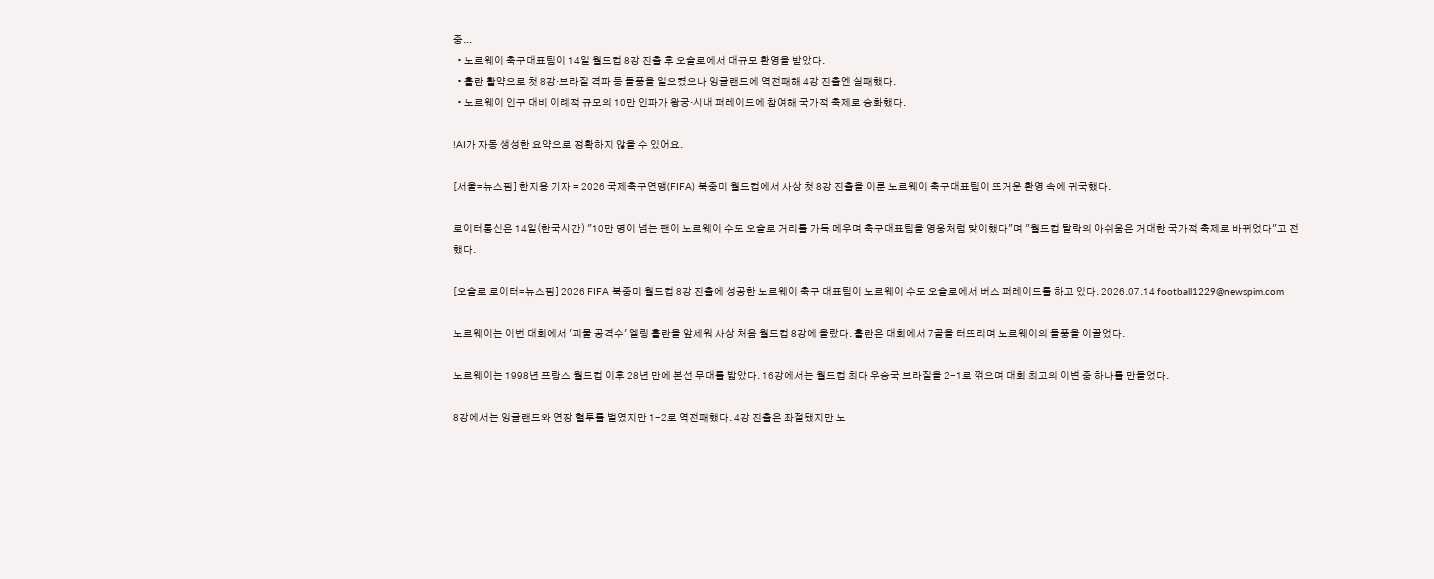중...
  • 노르웨이 축구대표팀이 14일 월드컵 8강 진출 후 오슬로에서 대규모 환영을 받았다.
  • 홀란 활약으로 첫 8강·브라질 격파 등 돌풍을 일으켰으나 잉글랜드에 역전패해 4강 진출엔 실패했다.
  • 노르웨이 인구 대비 이례적 규모의 10만 인파가 왕궁·시내 퍼레이드에 참여해 국가적 축제로 승화했다.

!AI가 자동 생성한 요약으로 정확하지 않을 수 있어요.

[서울=뉴스핌] 한지용 기자 = 2026 국제축구연맹(FIFA) 북중미 월드컵에서 사상 첫 8강 진출을 이룬 노르웨이 축구대표팀이 뜨거운 환영 속에 귀국했다.

로이터통신은 14일(한국시간) "10만 명이 넘는 팬이 노르웨이 수도 오슬로 거리를 가득 메우며 축구대표팀을 영웅처럼 맞이했다"며 "월드컵 탈락의 아쉬움은 거대한 국가적 축제로 바뀌었다"고 전했다.

[오슬로 로이터=뉴스핌] 2026 FIFA 북중미 월드컵 8강 진출에 성공한 노르웨이 축구 대표팀이 노르웨이 수도 오슬로에서 버스 퍼레이드를 하고 있다. 2026.07.14 football1229@newspim.com

노르웨이는 이번 대회에서 '괴물 공격수' 엘링 홀란을 앞세워 사상 처음 월드컵 8강에 올랐다. 홀란은 대회에서 7골을 터뜨리며 노르웨이의 돌풍을 이끌었다.

노르웨이는 1998년 프랑스 월드컵 이후 28년 만에 본선 무대를 밟았다. 16강에서는 월드컵 최다 우승국 브라질을 2-1로 꺾으며 대회 최고의 이변 중 하나를 만들었다.

8강에서는 잉글랜드와 연장 혈투를 벌였지만 1-2로 역전패했다. 4강 진출은 좌절됐지만 노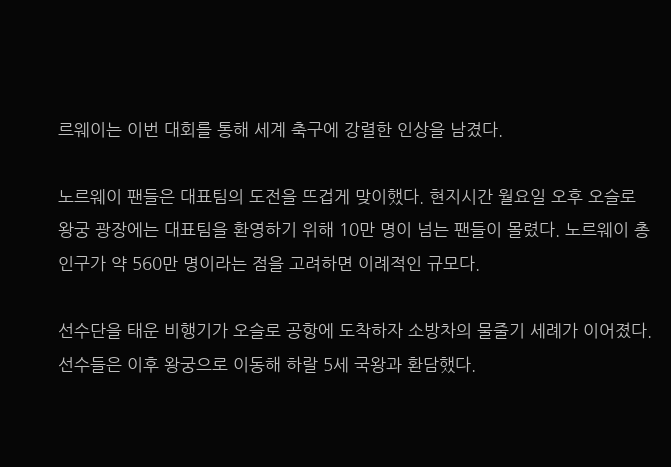르웨이는 이번 대회를 통해 세계 축구에 강렬한 인상을 남겼다.

노르웨이 팬들은 대표팀의 도전을 뜨겁게 맞이했다. 현지시간 월요일 오후 오슬로 왕궁 광장에는 대표팀을 환영하기 위해 10만 명이 넘는 팬들이 몰렸다. 노르웨이 총인구가 약 560만 명이라는 점을 고려하면 이례적인 규모다.

선수단을 태운 비행기가 오슬로 공항에 도착하자 소방차의 물줄기 세례가 이어졌다. 선수들은 이후 왕궁으로 이동해 하랄 5세 국왕과 환담했다.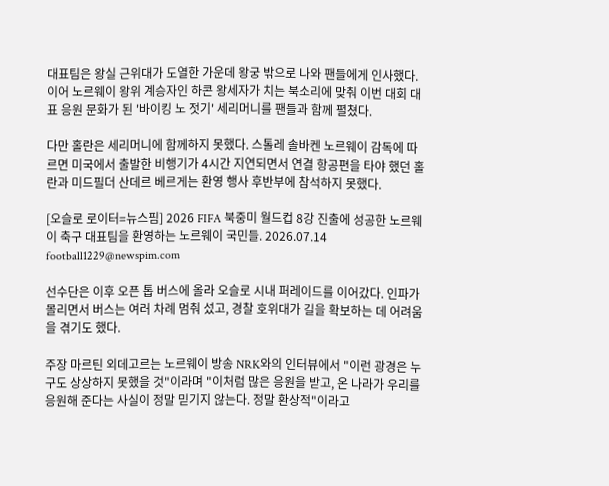대표팀은 왕실 근위대가 도열한 가운데 왕궁 밖으로 나와 팬들에게 인사했다. 이어 노르웨이 왕위 계승자인 하콘 왕세자가 치는 북소리에 맞춰 이번 대회 대표 응원 문화가 된 '바이킹 노 젓기' 세리머니를 팬들과 함께 펼쳤다.

다만 홀란은 세리머니에 함께하지 못했다. 스톨레 솔바켄 노르웨이 감독에 따르면 미국에서 출발한 비행기가 4시간 지연되면서 연결 항공편을 타야 했던 홀란과 미드필더 산데르 베르게는 환영 행사 후반부에 참석하지 못했다.

[오슬로 로이터=뉴스핌] 2026 FIFA 북중미 월드컵 8강 진출에 성공한 노르웨이 축구 대표팀을 환영하는 노르웨이 국민들. 2026.07.14 football1229@newspim.com

선수단은 이후 오픈 톱 버스에 올라 오슬로 시내 퍼레이드를 이어갔다. 인파가 몰리면서 버스는 여러 차례 멈춰 섰고, 경찰 호위대가 길을 확보하는 데 어려움을 겪기도 했다.

주장 마르틴 외데고르는 노르웨이 방송 NRK와의 인터뷰에서 "이런 광경은 누구도 상상하지 못했을 것"이라며 "이처럼 많은 응원을 받고, 온 나라가 우리를 응원해 준다는 사실이 정말 믿기지 않는다. 정말 환상적"이라고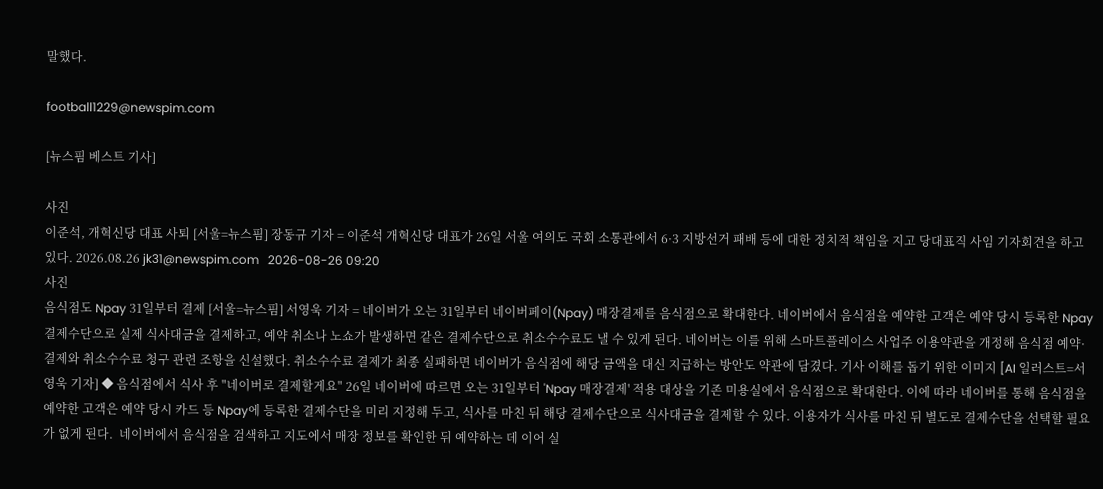말했다.

football1229@newspim.com

[뉴스핌 베스트 기사]

사진
이준석, 개혁신당 대표 사퇴 [서울=뉴스핌] 장동규 기자 = 이준석 개혁신당 대표가 26일 서울 여의도 국회 소통관에서 6·3 지방선거 패배 등에 대한 정치적 책임을 지고 당대표직 사임 기자회견을 하고 있다. 2026.08.26 jk31@newspim.com   2026-08-26 09:20
사진
음식점도 Npay 31일부터 결제 [서울=뉴스핌] 서영욱 기자 = 네이버가 오는 31일부터 네이버페이(Npay) 매장결제를 음식점으로 확대한다. 네이버에서 음식점을 예약한 고객은 예약 당시 등록한 Npay 결제수단으로 실제 식사대금을 결제하고, 예약 취소나 노쇼가 발생하면 같은 결제수단으로 취소수수료도 낼 수 있게 된다. 네이버는 이를 위해 스마트플레이스 사업주 이용약관을 개정해 음식점 예약·결제와 취소수수료 청구 관련 조항을 신설했다. 취소수수료 결제가 최종 실패하면 네이버가 음식점에 해당 금액을 대신 지급하는 방안도 약관에 담겼다. 기사 이해를 돕기 위한 이미지 [AI 일러스트=서영욱 기자] ◆ 음식점에서 식사 후 "네이버로 결제할게요" 26일 네이버에 따르면 오는 31일부터 'Npay 매장결제' 적용 대상을 기존 미용실에서 음식점으로 확대한다. 이에 따라 네이버를 통해 음식점을 예약한 고객은 예약 당시 카드 등 Npay에 등록한 결제수단을 미리 지정해 두고, 식사를 마친 뒤 해당 결제수단으로 식사대금을 결제할 수 있다. 이용자가 식사를 마친 뒤 별도로 결제수단을 선택할 필요가 없게 된다.  네이버에서 음식점을 검색하고 지도에서 매장 정보를 확인한 뒤 예약하는 데 이어 실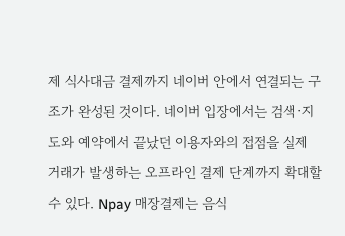제 식사대금 결제까지 네이버 안에서 연결되는 구조가 완성된 것이다. 네이버 입장에서는 검색·지도와 예약에서 끝났던 이용자와의 접점을 실제 거래가 발생하는 오프라인 결제 단계까지 확대할 수 있다. Npay 매장결제는 음식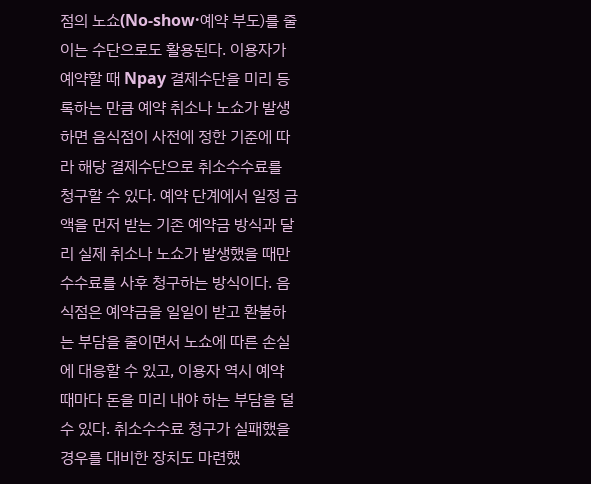점의 노쇼(No-show·예약 부도)를 줄이는 수단으로도 활용된다. 이용자가 예약할 때 Npay 결제수단을 미리 등록하는 만큼 예약 취소나 노쇼가 발생하면 음식점이 사전에 정한 기준에 따라 해당 결제수단으로 취소수수료를 청구할 수 있다. 예약 단계에서 일정 금액을 먼저 받는 기존 예약금 방식과 달리 실제 취소나 노쇼가 발생했을 때만 수수료를 사후 청구하는 방식이다. 음식점은 예약금을 일일이 받고 환불하는 부담을 줄이면서 노쇼에 따른 손실에 대응할 수 있고, 이용자 역시 예약 때마다 돈을 미리 내야 하는 부담을 덜 수 있다. 취소수수료 청구가 실패했을 경우를 대비한 장치도 마련했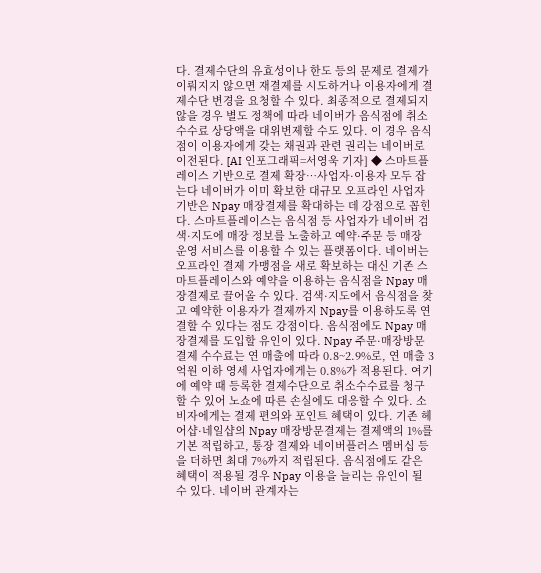다. 결제수단의 유효성이나 한도 등의 문제로 결제가 이뤄지지 않으면 재결제를 시도하거나 이용자에게 결제수단 변경을 요청할 수 있다. 최종적으로 결제되지 않을 경우 별도 정책에 따라 네이버가 음식점에 취소수수료 상당액을 대위변제할 수도 있다. 이 경우 음식점이 이용자에게 갖는 채권과 관련 권리는 네이버로 이전된다. [AI 인포그래픽=서영욱 기자] ◆ 스마트플레이스 기반으로 결제 확장…사업자·이용자 모두 잡는다 네이버가 이미 확보한 대규모 오프라인 사업자 기반은 Npay 매장결제를 확대하는 데 강점으로 꼽힌다. 스마트플레이스는 음식점 등 사업자가 네이버 검색·지도에 매장 정보를 노출하고 예약·주문 등 매장 운영 서비스를 이용할 수 있는 플랫폼이다. 네이버는 오프라인 결제 가맹점을 새로 확보하는 대신 기존 스마트플레이스와 예약을 이용하는 음식점을 Npay 매장결제로 끌어올 수 있다. 검색·지도에서 음식점을 찾고 예약한 이용자가 결제까지 Npay를 이용하도록 연결할 수 있다는 점도 강점이다. 음식점에도 Npay 매장결제를 도입할 유인이 있다. Npay 주문·매장방문결제 수수료는 연 매출에 따라 0.8~2.9%로, 연 매출 3억원 이하 영세 사업자에게는 0.8%가 적용된다. 여기에 예약 때 등록한 결제수단으로 취소수수료를 청구할 수 있어 노쇼에 따른 손실에도 대응할 수 있다. 소비자에게는 결제 편의와 포인트 혜택이 있다. 기존 헤어샵·네일샵의 Npay 매장방문결제는 결제액의 1%를 기본 적립하고, 통장 결제와 네이버플러스 멤버십 등을 더하면 최대 7%까지 적립된다. 음식점에도 같은 혜택이 적용될 경우 Npay 이용을 늘리는 유인이 될 수 있다. 네이버 관계자는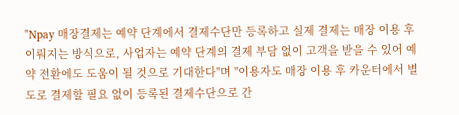"Npay 매장결제는 예약 단계에서 결제수단만 등록하고 실제 결제는 매장 이용 후 이뤄지는 방식으로, 사업자는 예약 단계의 결제 부담 없이 고객을 받을 수 있어 예약 전환에도 도움이 될 것으로 기대한다"며 "이용자도 매장 이용 후 카운터에서 별도로 결제할 필요 없이 등록된 결제수단으로 간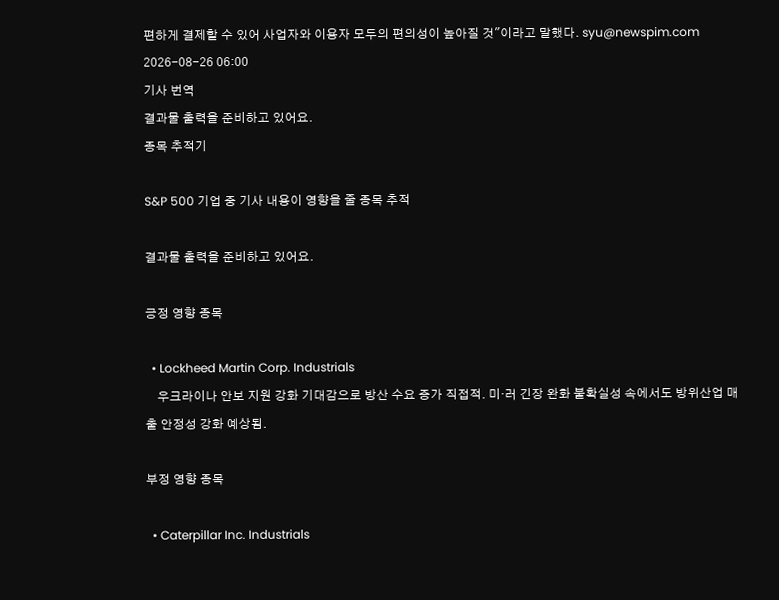편하게 결제할 수 있어 사업자와 이용자 모두의 편의성이 높아질 것"이라고 말했다. syu@newspim.com 2026-08-26 06:00
기사 번역
결과물 출력을 준비하고 있어요.
종목 추적기

S&P 500 기업 중 기사 내용이 영향을 줄 종목 추적

결과물 출력을 준비하고 있어요.

긍정 영향 종목

  • Lockheed Martin Corp. Industrials
    우크라이나 안보 지원 강화 기대감으로 방산 수요 증가 직접적. 미·러 긴장 완화 불확실성 속에서도 방위산업 매출 안정성 강화 예상됨.

부정 영향 종목

  • Caterpillar Inc. Industrials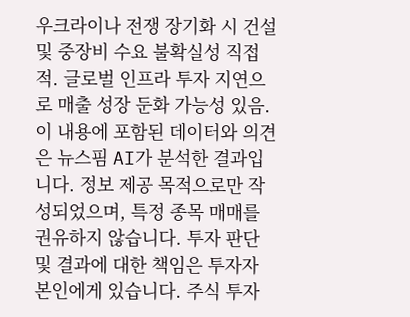우크라이나 전쟁 장기화 시 건설 및 중장비 수요 불확실성 직접적. 글로벌 인프라 투자 지연으로 매출 성장 둔화 가능성 있음.
이 내용에 포함된 데이터와 의견은 뉴스핌 AI가 분석한 결과입니다. 정보 제공 목적으로만 작성되었으며, 특정 종목 매매를 권유하지 않습니다. 투자 판단 및 결과에 대한 책임은 투자자 본인에게 있습니다. 주식 투자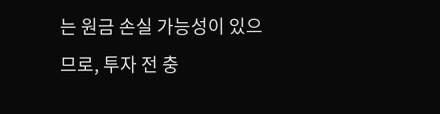는 원금 손실 가능성이 있으므로, 투자 전 충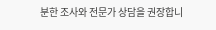분한 조사와 전문가 상담을 권장합니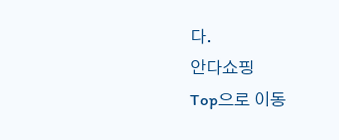다.
안다쇼핑
Top으로 이동